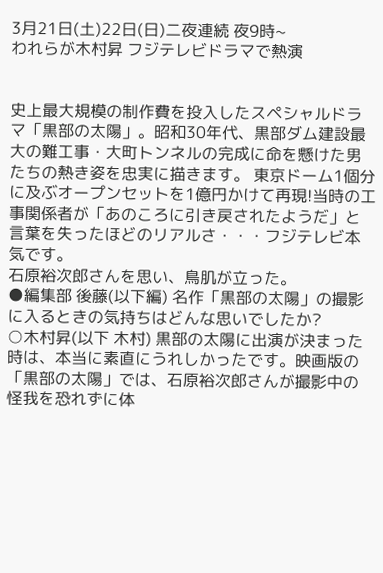3月21日(土)22日(日)二夜連続 夜9時~
われらが木村昇 フジテレビドラマで熱演


史上最大規模の制作費を投入したスペシャルドラマ「黒部の太陽」。昭和30年代、黒部ダム建設最大の難工事・大町トンネルの完成に命を懸けた男たちの熱き姿を忠実に描きます。 東京ドーム1個分に及ぶオープンセットを1億円かけて再現!当時の工事関係者が「あのころに引き戻されたようだ」と言葉を失ったほどのリアルさ・・・フジテレビ本気です。
石原裕次郎さんを思い、鳥肌が立った。
●編集部 後藤(以下編) 名作「黒部の太陽」の撮影に入るときの気持ちはどんな思いでしたか?
○木村昇(以下 木村) 黒部の太陽に出演が決まった時は、本当に素直にうれしかったです。映画版の「黒部の太陽」では、石原裕次郎さんが撮影中の怪我を恐れずに体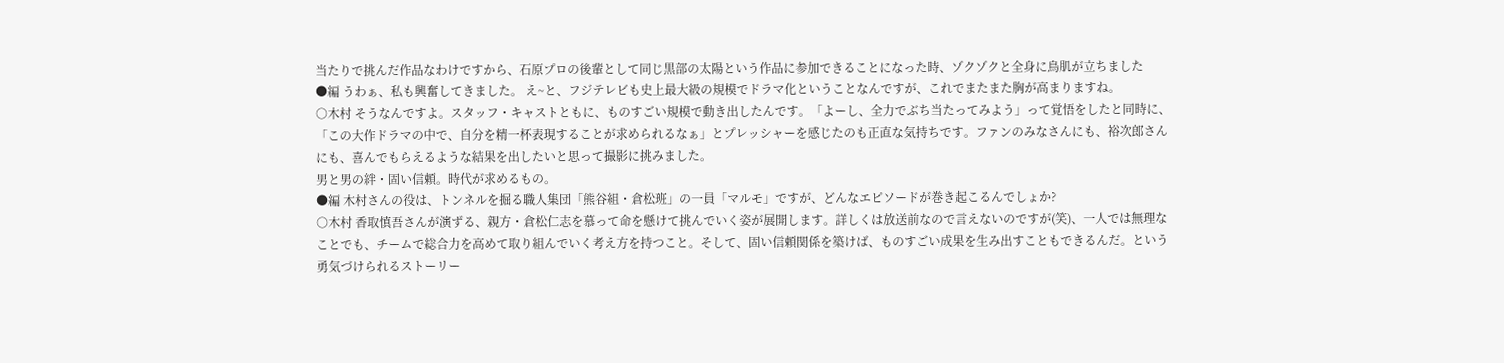当たりで挑んだ作品なわけですから、石原プロの後輩として同じ黒部の太陽という作品に参加できることになった時、ゾクゾクと全身に鳥肌が立ちました
●編 うわぁ、私も興奮してきました。 え~と、フジテレビも史上最大級の規模でドラマ化ということなんですが、これでまたまた胸が高まりますね。
○木村 そうなんですよ。スタッフ・キャストともに、ものすごい規模で動き出したんです。「よーし、全力でぶち当たってみよう」って覚悟をしたと同時に、「この大作ドラマの中で、自分を精一杯表現することが求められるなぁ」とプレッシャーを感じたのも正直な気持ちです。ファンのみなさんにも、裕次郎さんにも、喜んでもらえるような結果を出したいと思って撮影に挑みました。
男と男の絆・固い信頼。時代が求めるもの。
●編 木村さんの役は、トンネルを掘る職人集団「熊谷組・倉松班」の一員「マルモ」ですが、どんなエピソードが巻き起こるんでしょか?
○木村 香取慎吾さんが演ずる、親方・倉松仁志を慕って命を懸けて挑んでいく姿が展開します。詳しくは放送前なので言えないのですが(笑)、一人では無理なことでも、チームで総合力を高めて取り組んでいく考え方を持つこと。そして、固い信頼関係を築けば、ものすごい成果を生み出すこともできるんだ。という勇気づけられるストーリー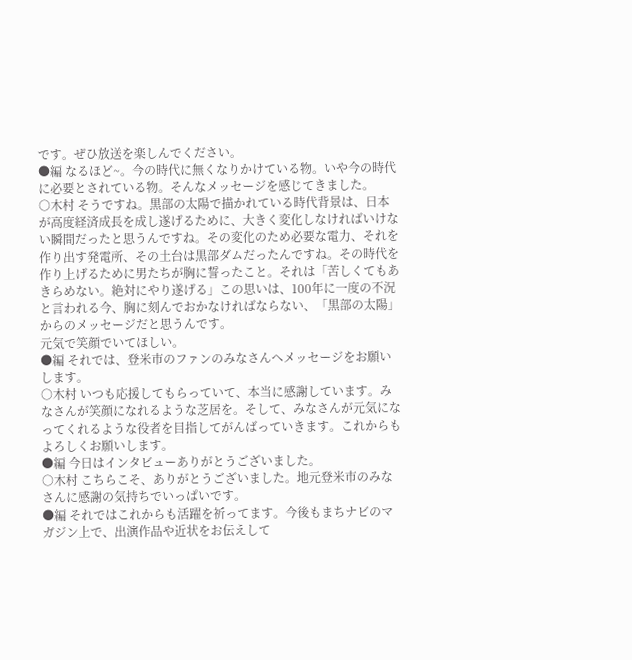です。ぜひ放送を楽しんでください。
●編 なるほど~。今の時代に無くなりかけている物。いや今の時代に必要とされている物。そんなメッセージを感じてきました。
○木村 そうですね。黒部の太陽で描かれている時代背景は、日本が高度経済成長を成し遂げるために、大きく変化しなければいけない瞬間だったと思うんですね。その変化のため必要な電力、それを作り出す発電所、その土台は黒部ダムだったんですね。その時代を作り上げるために男たちが胸に誓ったこと。それは「苦しくてもあきらめない。絶対にやり遂げる」この思いは、100年に一度の不況と言われる今、胸に刻んでおかなければならない、「黒部の太陽」からのメッセージだと思うんです。
元気で笑顔でいてほしい。
●編 それでは、登米市のファンのみなさんへメッセージをお願いします。
○木村 いつも応援してもらっていて、本当に感謝しています。みなさんが笑顔になれるような芝居を。そして、みなさんが元気になってくれるような役者を目指してがんばっていきます。これからもよろしくお願いします。
●編 今日はインタビューありがとうございました。
○木村 こちらこそ、ありがとうございました。地元登米市のみなさんに感謝の気持ちでいっぱいです。
●編 それではこれからも活躍を祈ってます。今後もまちナビのマガジン上で、出演作品や近状をお伝えして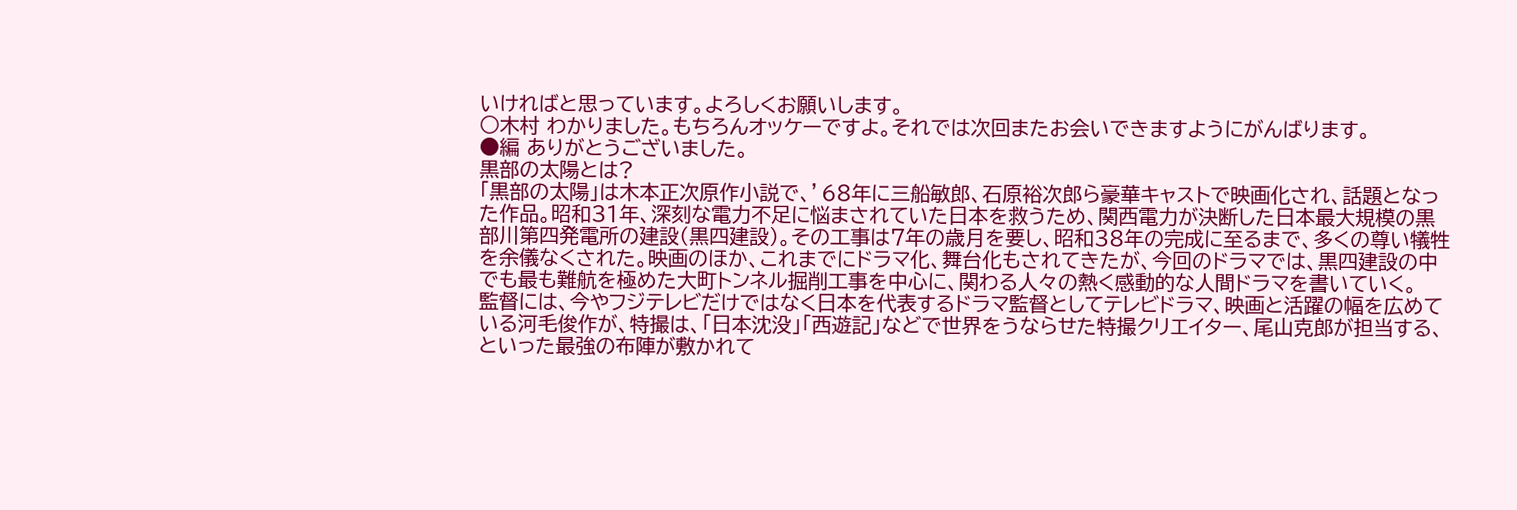いければと思っています。よろしくお願いします。
○木村 わかりました。もちろんオッケーですよ。それでは次回またお会いできますようにがんばります。
●編 ありがとうございました。
黒部の太陽とは?
「黒部の太陽」は木本正次原作小説で、’68年に三船敏郎、石原裕次郎ら豪華キャストで映画化され、話題となった作品。昭和31年、深刻な電力不足に悩まされていた日本を救うため、関西電力が決断した日本最大規模の黒部川第四発電所の建設(黒四建設)。その工事は7年の歳月を要し、昭和38年の完成に至るまで、多くの尊い犠牲を余儀なくされた。映画のほか、これまでにドラマ化、舞台化もされてきたが、今回のドラマでは、黒四建設の中でも最も難航を極めた大町トンネル掘削工事を中心に、関わる人々の熱く感動的な人間ドラマを書いていく。
監督には、今やフジテレビだけではなく日本を代表するドラマ監督としてテレビドラマ、映画と活躍の幅を広めている河毛俊作が、特撮は、「日本沈没」「西遊記」などで世界をうならせた特撮クリエイター、尾山克郎が担当する、といった最強の布陣が敷かれて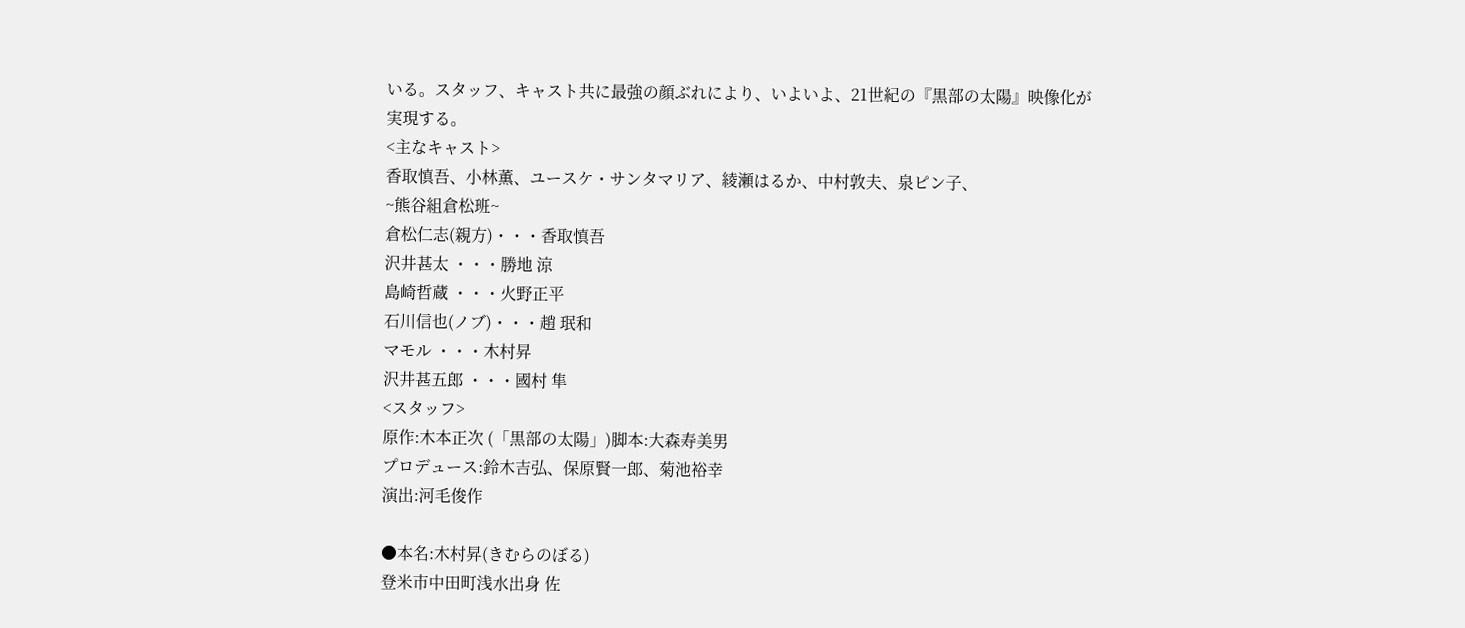いる。スタッフ、キャスト共に最強の顔ぶれにより、いよいよ、21世紀の『黒部の太陽』映像化が実現する。
<主なキャスト>
香取慎吾、小林薫、ユースケ・サンタマリア、綾瀬はるか、中村敦夫、泉ピン子、
~熊谷組倉松班~
倉松仁志(親方)・・・香取慎吾
沢井甚太 ・・・勝地 涼
島崎哲蔵 ・・・火野正平
石川信也(ノブ)・・・趙 珉和
マモル ・・・木村昇
沢井甚五郎 ・・・國村 隼
<スタッフ>
原作:木本正次 (「黒部の太陽」)脚本:大森寿美男
プロデュース:鈴木吉弘、保原賢一郎、菊池裕幸
演出:河毛俊作

●本名:木村昇(きむらのぼる)
登米市中田町浅水出身 佐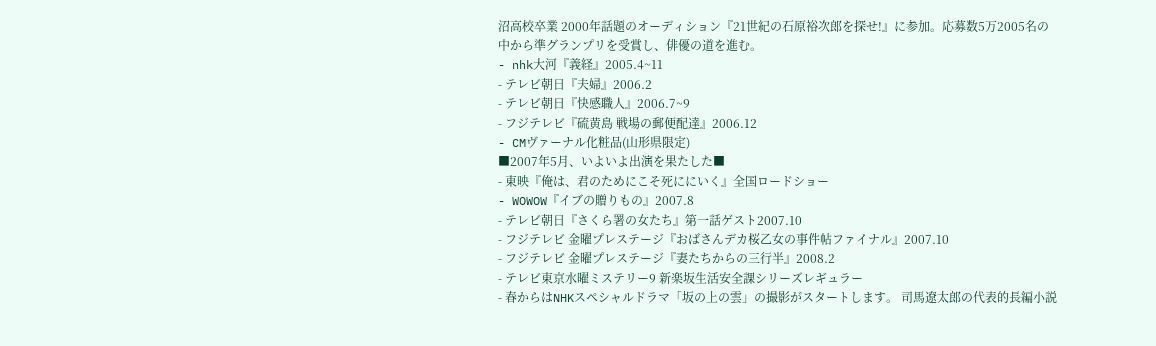沼高校卒業 2000年話題のオーディション『21世紀の石原裕次郎を探せ!』に参加。応募数5万2005名の中から準グランプリを受賞し、俳優の道を進む。
- nhk大河『義経』2005.4~11
- テレビ朝日『夫婦』2006.2
- テレビ朝日『快感職人』2006.7~9
- フジテレビ『硫黄島 戦場の郵便配達』2006.12
- CMヴァーナル化粧品(山形県限定)
■2007年5月、いよいよ出演を果たした■
- 東映『俺は、君のためにこそ死ににいく』全国ロードショー
- WOWOW『イブの贈りもの』2007.8
- テレビ朝日『さくら署の女たち』第一話ゲスト2007.10
- フジテレビ 金曜プレステージ『おばさんデカ桜乙女の事件帖ファイナル』2007.10
- フジテレビ 金曜プレステージ『妻たちからの三行半』2008.2
- テレビ東京水曜ミステリー9 新楽坂生活安全課シリーズレギュラー
- 春からはNHKスペシャルドラマ「坂の上の雲」の撮影がスタートします。 司馬遼太郎の代表的長編小説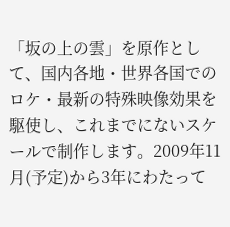「坂の上の雲」を原作として、国内各地・世界各国でのロケ・最新の特殊映像効果を駆使し、これまでにないスケールで制作します。2009年11月(予定)から3年にわたって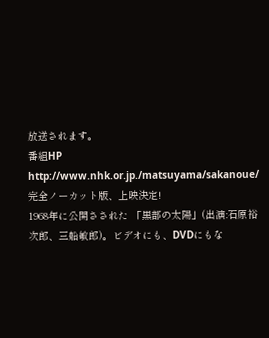放送されます。
番組HP http://www.nhk.or.jp./matsuyama/sakanoue/
完全ノーカット版、上映決定!
1968年に公開さされた 「黒部の太陽」(出演:石原裕次郎、三船敏郎)。ビデオにも、DVDにもな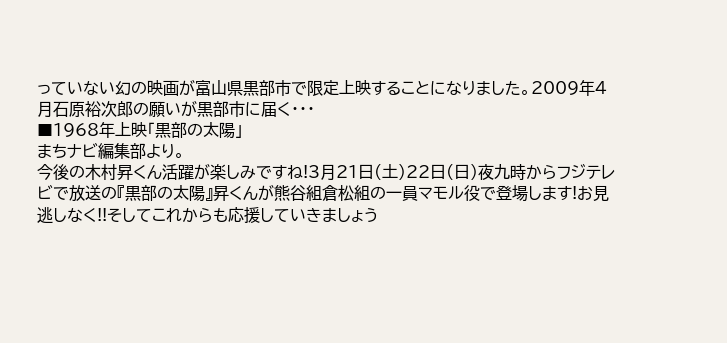っていない幻の映画が富山県黒部市で限定上映することになりました。2009年4月石原裕次郎の願いが黒部市に届く・・・
■1968年上映「黒部の太陽」
まちナビ編集部より。
今後の木村昇くん活躍が楽しみですね!3月21日(土)22日(日)夜九時からフジテレビで放送の『黒部の太陽』昇くんが熊谷組倉松組の一員マモル役で登場します!お見逃しなく!!そしてこれからも応援していきましょう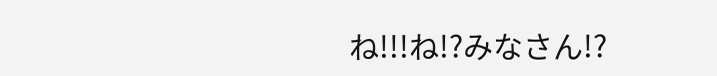ね!!!ね!?みなさん!?